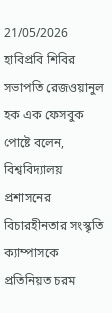21/05/2026
হাবিপ্রবি শিবির সভাপতি রেজওয়ানুল হক এক ফেসবুক পোষ্টে বলেন,
বিশ্ববিদ্যালয় প্রশাসনের বিচারহীনতার সংস্কৃতি ক্যাম্পাসকে প্রতিনিয়ত চরম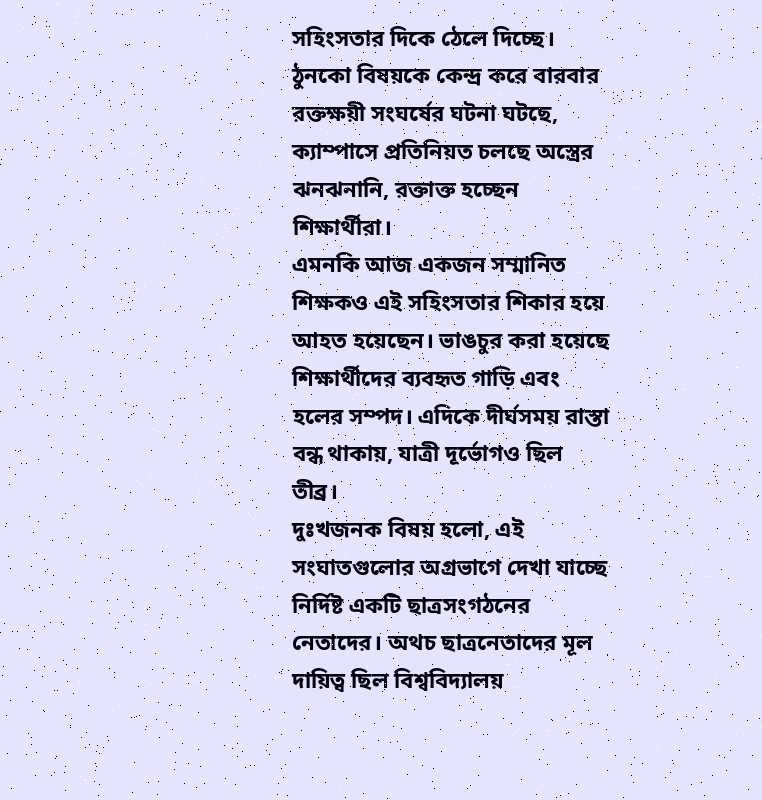সহিংসতার দিকে ঠেলে দিচ্ছে। ঠুনকো বিষয়কে কেন্দ্র করে বারবার রক্তক্ষয়ী সংঘর্ষের ঘটনা ঘটছে, ক্যাম্পাসে প্রতিনিয়ত চলছে অস্ত্রের ঝনঝনানি, রক্তাক্ত হচ্ছেন শিক্ষার্থীরা।
এমনকি আজ একজন সম্মানিত শিক্ষকও এই সহিংসতার শিকার হয়ে আহত হয়েছেন। ভাঙচুর করা হয়েছে শিক্ষার্থীদের ব্যবহৃত গাড়ি এবং হলের সম্পদ। এদিকে দীর্ঘসময় রাস্তা বন্ধ থাকায়, যাত্রী দূর্ভোগও ছিল তীব্র।
দুঃখজনক বিষয় হলো, এই সংঘাতগুলোর অগ্রভাগে দেখা যাচ্ছে নির্দিষ্ট একটি ছাত্রসংগঠনের নেতাদের। অথচ ছাত্রনেতাদের মূল দায়িত্ব ছিল বিশ্ববিদ্যালয়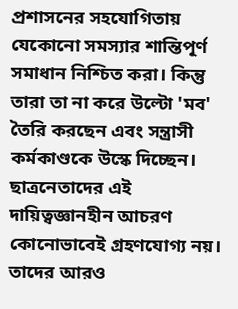প্রশাসনের সহযোগিতায় যেকোনো সমস্যার শান্তিপূর্ণ সমাধান নিশ্চিত করা। কিন্তু তারা তা না করে উল্টো 'মব' তৈরি করছেন এবং সন্ত্রাসী কর্মকাণ্ডকে উস্কে দিচ্ছেন। ছাত্রনেতাদের এই দায়িত্বজ্ঞানহীন আচরণ কোনোভাবেই গ্রহণযোগ্য নয়। তাদের আরও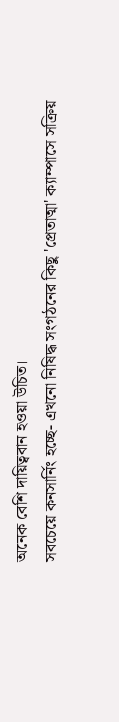অনেক বেশি দায়িত্ববান হওয়া উচিত।
সবচেয়ে কনসার্নিং হচ্ছে- এখনো নিষিদ্ধ সংগঠনের কিছু 'প্রেতাত্মা' ক্যাম্পাসে সক্রিয়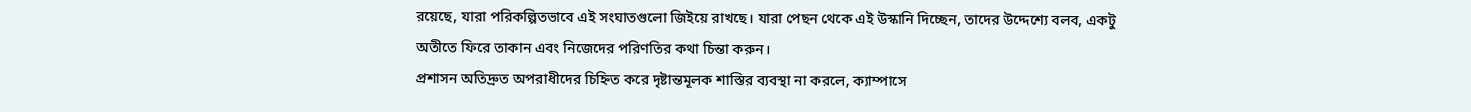রয়েছে, যারা পরিকল্পিতভাবে এই সংঘাতগুলো জিইয়ে রাখছে। যারা পেছন থেকে এই উস্কানি দিচ্ছেন, তাদের উদ্দেশ্যে বলব, একটু অতীতে ফিরে তাকান এবং নিজেদের পরিণতির কথা চিন্তা করুন।
প্রশাসন অতিদ্রুত অপরাধীদের চিহ্নিত করে দৃষ্টান্তমূলক শাস্তির ব্যবস্থা না করলে, ক্যাম্পাসে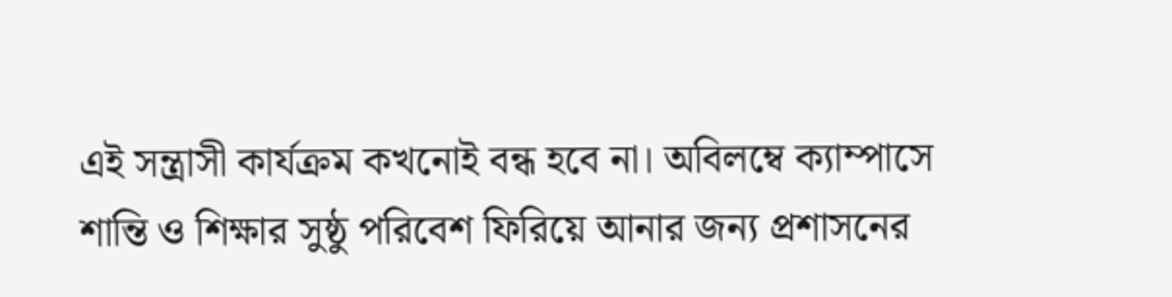এই সন্ত্রাসী কার্যক্রম কখনোই বন্ধ হবে না। অবিলম্বে ক্যাম্পাসে শান্তি ও শিক্ষার সুষ্ঠু পরিবেশ ফিরিয়ে আনার জন্য প্রশাসনের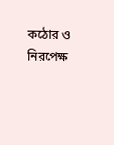কঠোর ও নিরপেক্ষ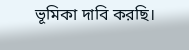ভূমিকা দাবি করছি।